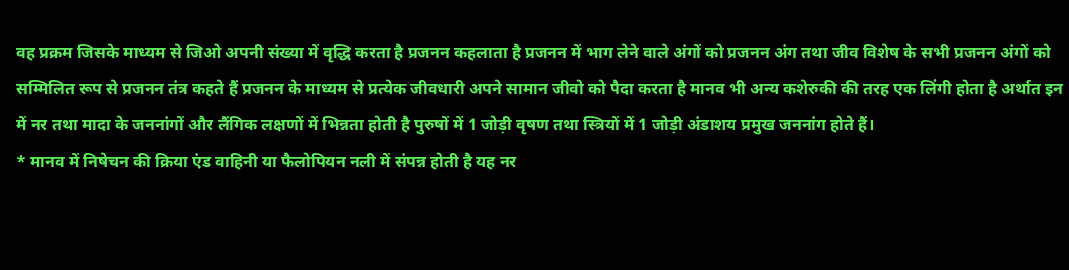वह प्रक्रम जिसके माध्यम से जिओ अपनी संख्या में वृद्धि करता है प्रजनन कहलाता है प्रजनन में भाग लेने वाले अंगों को प्रजनन अंग तथा जीव विशेष के सभी प्रजनन अंगों को सम्मिलित रूप से प्रजनन तंत्र कहते हैं प्रजनन के माध्यम से प्रत्येक जीवधारी अपने सामान जीवो को पैदा करता है मानव भी अन्य कशेरुकी की तरह एक लिंगी होता है अर्थात इन में नर तथा मादा के जननांगों और लैंगिक लक्षणों में भिन्नता होती है पुरुषों में 1 जोड़ी वृषण तथा स्त्रियों में 1 जोड़ी अंडाशय प्रमुख जननांग होते हैं।
* मानव में निषेचन की क्रिया एंड वाहिनी या फैलोपियन नली में संपन्न होती है यह नर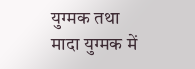युग्मक तथा मादा युग्मक में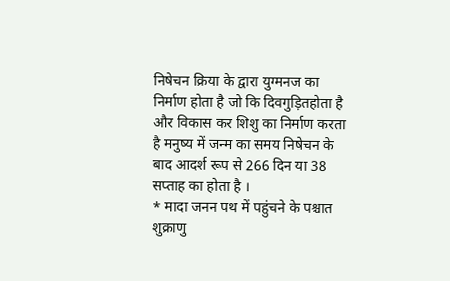निषेचन क्रिया के द्वारा युग्मनज का निर्माण होता है जो कि दिवगुड़ितहोता है और विकास कर शिशु का निर्माण करता है मनुष्य में जन्म का समय निषेचन के बाद आदर्श रूप से 266 दिन या 38 सप्ताह का होता है ।
* मादा जनन पथ में पहुंचने के पश्चात शुक्राणु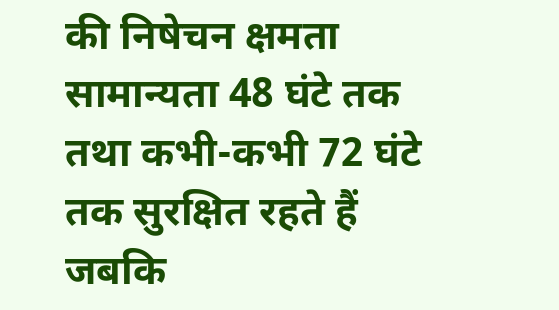की निषेचन क्षमता सामान्यता 48 घंटे तक तथा कभी-कभी 72 घंटे तक सुरक्षित रहते हैं जबकि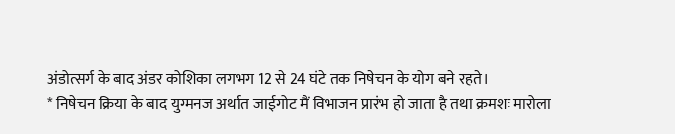अंडोत्सर्ग के बाद अंडर कोशिका लगभग 12 से 24 घंटे तक निषेचन के योग बने रहते।
* निषेचन क्रिया के बाद युग्मनज अर्थात जाईगोट मैं विभाजन प्रारंभ हो जाता है तथा क्रमशः मारोला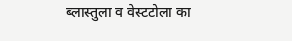ब्लास्तुला व वेस्टटोला का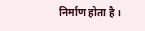निर्माण होता है ।